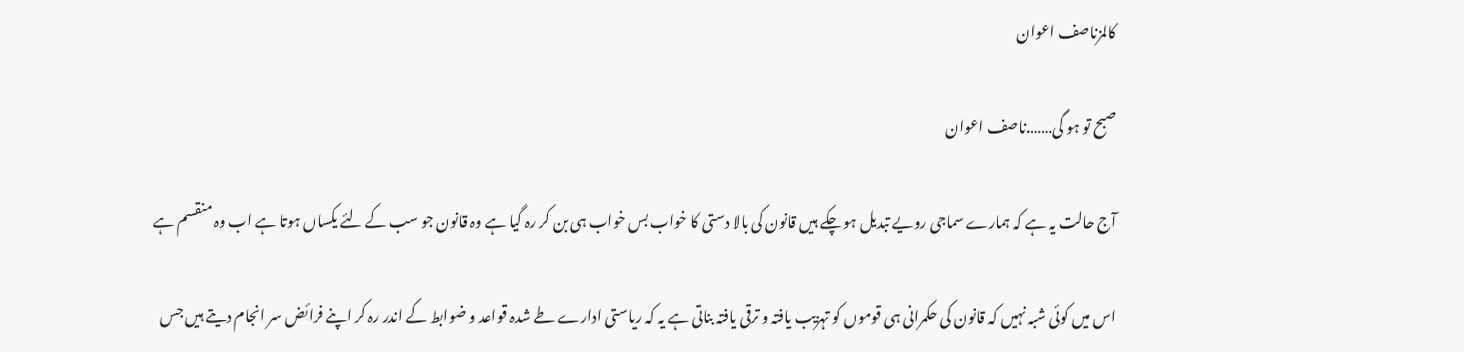کالمزناصف اعوان

صبح تو ہو گی…….ناصف اعوان

آج حالت یہ ہے کہ ہمارے سماجی رویے تبدیل ہو چکے ہیں قانون کی بالا دستی کا خواب بس خواب ہی بن کر رہ گیا ہے وہ قانون جو سب کے لئے یکساں ہوتا ہے اب وہ منقسم ہے

اس میں کوئی شبہ نہیں کہ قانون کی حکمرانی ہی قوموں کو تہزیب یافتہ و ترقی یافتہ بناتی ہے یہ کہ ریاستی ادارے طے شدہ قواعد و ضوابط کے اندر رہ کر اپنے فرائض سر انجام دیتے ہیں جس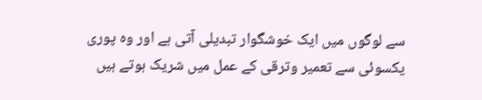سے لوگوں میں ایک خوشگوار تبدیلی آتی ہے اور وہ پوری یکسوئی سے تعمیر وترقی کے عمل میں شریک ہوتے ہیں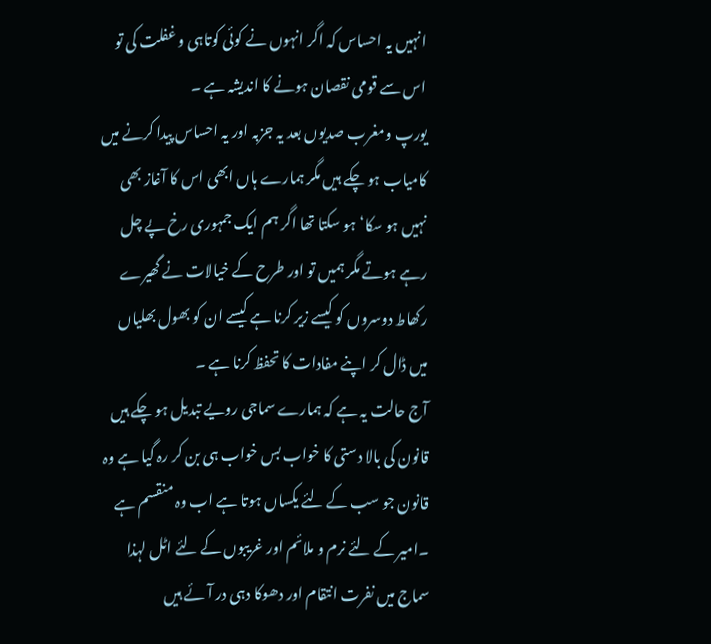انہیں یہ احساس کہ اگر انہوں نے کوئی کوتاہی و غفلت کی تو اس سے قومی نقصان ہونے کا اندیشہ ہے ۔
یورپ ومغرب صدیوں بعد یہ جزبہ اور یہ احساس پیدا کرنے میں کامیاب ہو چکے ہیں مگر ہمارے ہاں ابھی اس کا آغاز بھی نہیں ہو سکا‘ ہو سکتا تھا اگر ہم ایک جمہوری رخ پے چل رہے ہوتے مگر ہمیں تو اور طرح کے خیالات نے گھیرے رکھاط دوسروں کو کیسے زیر کرنا ہے کیسے ان کو بھول بھلیاں میں ڈال کر اپنے مفادات کا تحفظ کرنا ہے ۔
آج حالت یہ ہے کہ ہمارے سماجی رویے تبدیل ہو چکے ہیں قانون کی بالا دستی کا خواب بس خواب ہی بن کر رہ گیا ہے وہ قانون جو سب کے لئے یکساں ہوتا ہے اب وہ منقسم ہے ۔امیر کے لئے نرم و ملائم اور غریبوں کے لئے اٹل لہذا سماج میں نفرت انتقام اور دھوکا دہی در آئے ہیں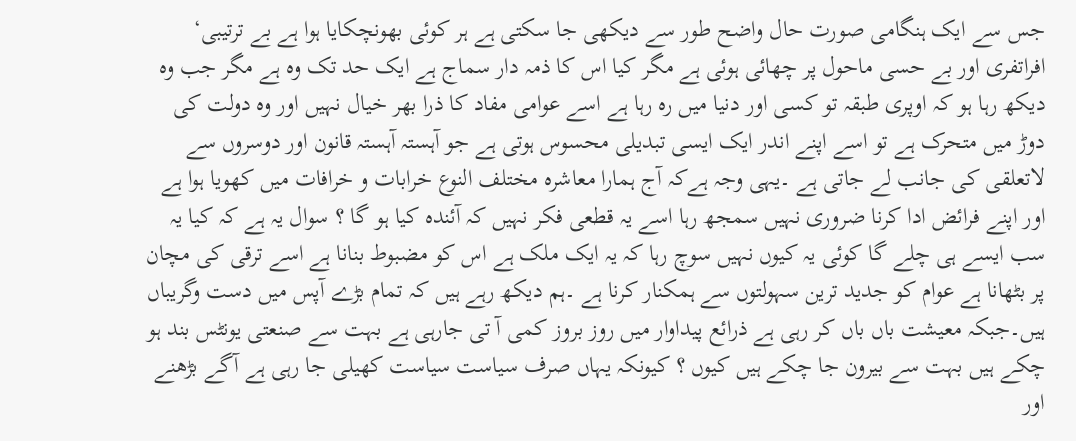جس سے ایک ہنگامی صورت حال واضح طور سے دیکھی جا سکتی ہے ہر کوئی بھونچکایا ہوا ہے بے ترتیبی‘ افراتفری اور بے حسی ماحول پر چھائی ہوئی ہے مگر کیا اس کا ذمہ دار سماج ہے ایک حد تک وہ ہے مگر جب وہ دیکھ رہا ہو کہ اوپری طبقہ تو کسی اور دنیا میں رہ رہا ہے اسے عوامی مفاد کا ذرا بھر خیال نہیں اور وہ دولت کی دوڑ میں متحرک ہے تو اسے اپنے اندر ایک ایسی تبدیلی محسوس ہوتی ہے جو آہستہ آہستہ قانون اور دوسروں سے لاتعلقی کی جانب لے جاتی ہے ۔یہی وجہ ہےکہ آج ہمارا معاشرہ مختلف النوع خرابات و خرافات میں کھویا ہوا ہے اور اپنے فرائض ادا کرنا ضروری نہیں سمجھ رہا اسے یہ قطعی فکر نہیں کہ آئندہ کیا ہو گا ؟ سوال یہ ہے کہ کیا یہ سب ایسے ہی چلے گا کوئی یہ کیوں نہیں سوچ رہا کہ یہ ایک ملک ہے اس کو مضبوط بنانا ہے اسے ترقی کی مچان پر بٹھانا ہے عوام کو جدید ترین سہولتوں سے ہمکنار کرنا ہے ۔ہم دیکھ رہے ہیں کہ تمام بڑے آپس میں دست وگریباں ہیں۔جبکہ معیشت باں باں کر رہی ہے ذرائع پیداوار میں روز بروز کمی آ تی جارہی ہے بہت سے صنعتی یونٹس بند ہو چکے ہیں بہت سے بیرون جا چکے ہیں کیوں ؟ کیونکہ یہاں صرف سیاست سیاست کھیلی جا رہی ہے آگے بڑھنے اور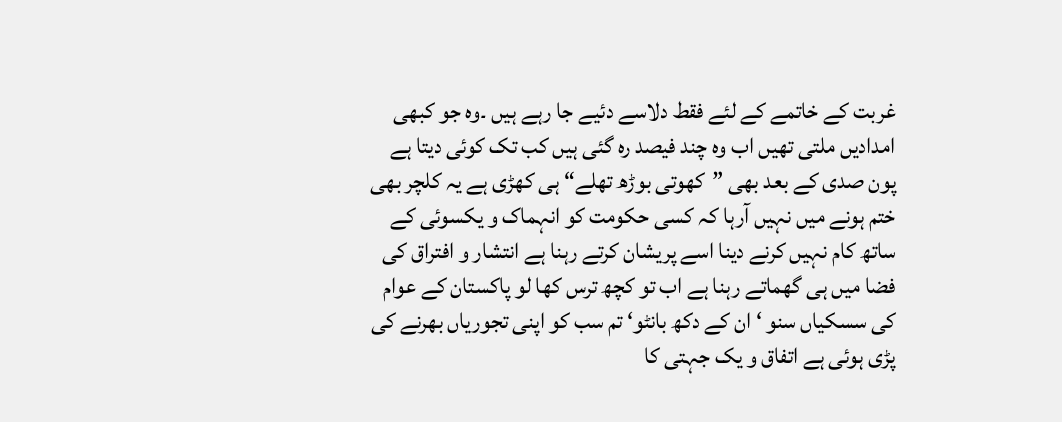غربت کے خاتمے کے لئے فقط دلاسے دئیے جا رہے ہیں ۔وہ جو کبھی امدادیں ملتی تھیں اب وہ چند فیصد رہ گئی ہیں کب تک کوئی دیتا ہے پون صدی کے بعد بھی ”کھوتی بوڑھ تھلے“ ہی کھڑی ہے یہ کلچر بھی ختم ہونے میں نہیں آرہا کہ کسی حکومت کو انہماک و یکسوئی کے ساتھ کام نہیں کرنے دینا اسے پریشان کرتے رہنا ہے انتشار و افتراق کی فضا میں ہی گھماتے رہنا ہے اب تو کچھ ترس کھا لو پاکستان کے عوام کی سسکیاں سنو ‘ ان کے دکھ بانٹو‘ تم سب کو اپنی تجوریاں بھرنے کی پڑی ہوئی ہے اتفاق و یک جہتی کا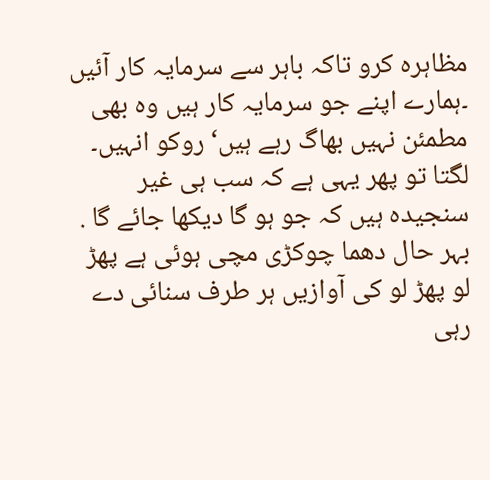مظاہرہ کرو تاکہ باہر سے سرمایہ کار آئیں ۔ہمارے اپنے جو سرمایہ کار ہیں وہ بھی مطمئن نہیں بھاگ رہے ہیں‘ روکو انہیں۔ لگتا تو پھر یہی ہے کہ سب ہی غیر سنجیدہ ہیں کہ جو ہو گا دیکھا جائے گا .
بہر حال دھما چوکڑی مچی ہوئی ہے پھڑ لو پھڑ لو کی آوازیں ہر طرف سنائی دے رہی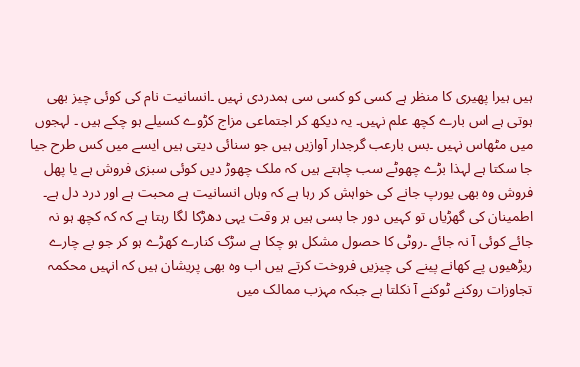ہیں ہیرا پھیری کا منظر ہے کسی کو کسی سی ہمدردی نہیں ۔انسانیت نام کی کوئی چیز بھی ہوتی ہے اس بارے کچھ علم نہیں۔ یہ دیکھ کر اجتماعی مزاج کڑوے کسیلے ہو چکے ہیں ۔ لہجوں میں مٹھاس نہیں ۔بس بارعب گرجدار آوازیں ہیں جو سنائی دیتی ہیں ایسے میں کس طرح جیا جا سکتا ہے لہذا بڑے چھوٹے سب چاہتے ہیں کہ ملک چھوڑ دیں کوئی سبزی فروش ہے یا پھل فروش وہ بھی یورپ جانے کی خواہش کر رہا ہے کہ وہاں انسانیت ہے محبت ہے اور درد دل ہے۔
اطمینان کی گھڑیاں تو کہیں دور جا بسی ہیں ہر وقت یہی دھڑکا لگا رہتا ہے کہ کہ کچھ ہو نہ جائے کوئی آ نہ جائے ۔روٹی کا حصول مشکل ہو چکا ہے سڑک کنارے کھڑے ہو کر جو بے چارے ریڑھیوں پے کھانے پینے کی چیزیں فروخت کرتے ہیں اب وہ بھی پریشان ہیں کہ انہیں محکمہ تجاوزات روکنے ٹوکنے آ نکلتا ہے جبکہ مہزب ممالک میں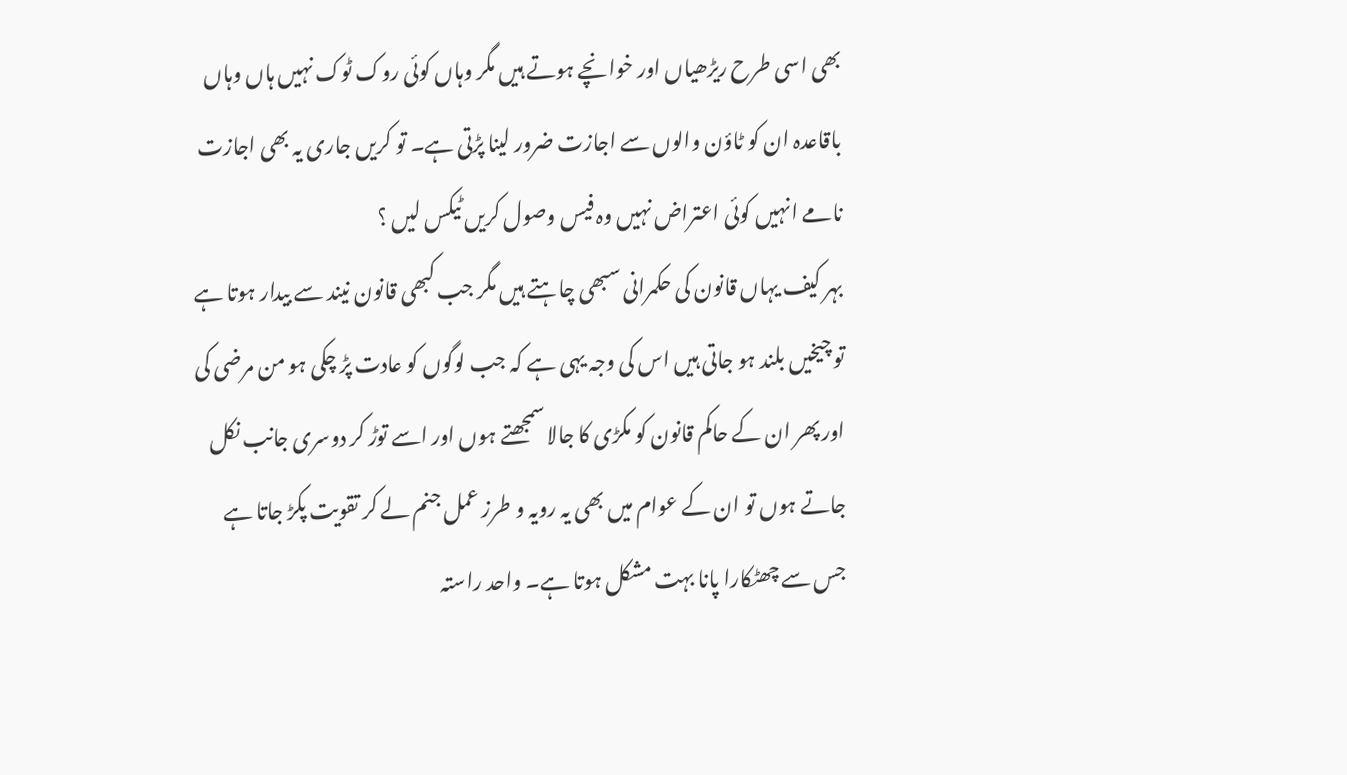بھی اسی طرح ریڑھیاں اور خوانچے ہوتے ہیں مگر وہاں کوئی روک ٹوک نہیں ہاں وہاں باقاعدہ ان کو ٹاؤن والوں سے اجازت ضرور لینا پڑتی ہے۔ تو کریں جاری یہ بھی اجازت نامے انہیں کوئی اعتراض نہیں وہ فیس وصول کریں ٹیکس لیں ؟
بہر کیف یہاں قانون کی حکمرانی سبھی چاہتے ہیں مگر جب کبھی قانون نیند سے بیدار ہوتا ہے تو چیخیں بلند ہو جاتی ہیں اس کی وجہ یہی ہے کہ جب لوگوں کو عادت پڑ چکی ہو من مرضی کی اور پھر ان کے حاکم قانون کو مکڑی کا جالا سمجھتے ہوں اور اسے توڑ کر دوسری جانب نکل جاتے ہوں تو ان کے عوام میں بھی یہ رویہ و طرز عمل جنم لے کر تقویت پکڑ جاتا ہے جس سے چھٹکارا پانا بہت مشکل ہوتا ہے۔ واحد راستہ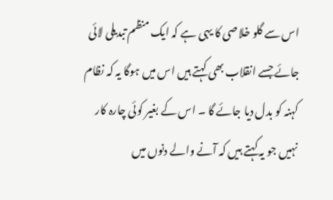اس سے گلو خلاصی کا یہی ہے کہ ایک منظم تبدیلی لائی جائے جسے انقلاب بھی کہتے ہیں اس میں ہوگا یہ کہ نظام کہنہ کو بدل دیا جائے گا ۔ اس کے بغیر کوئی چارہ کار نہیں جو یہ کہتے ہیں کہ آنے والے دنوں میں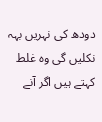دودھ کی نہریں بہہ نکلیں گی وہ غلط کہتے ہیں اگر آنے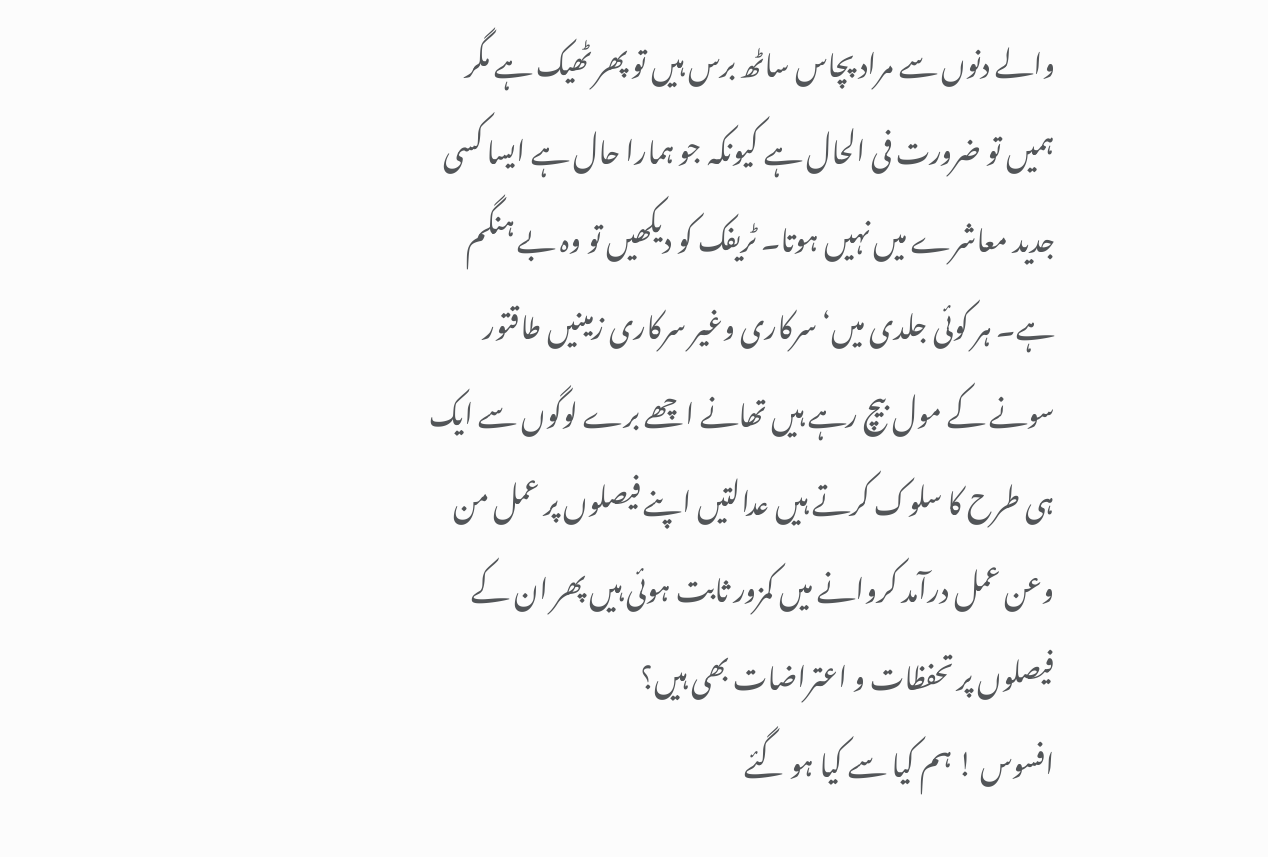والے دنوں سے مراد پچاس ساٹھ برس ہیں تو پھر ٹھیک ہے مگر ہمیں تو ضرورت فی الحال ہے کیونکہ جو ہمارا حال ہے ایسا کسی جدید معاشرے میں نہیں ہوتا۔ ٹریفک کو دیکھیں تو وہ بے ہنگم ہے۔ ہر کوئی جلدی میں‘ سرکاری وغیر سرکاری زمینیں طاقتور سونے کے مول بیچ رہے ہیں تھانے اچھے برے لوگوں سے ایک ہی طرح کا سلوک کرتے ہیں عدالتیں اپنے فیصلوں پر عمل من وعن عمل درآمد کروانے میں کمزور ثابت ہوئی ہیں پھر ان کے فیصلوں پر تحفظات و اعتراضات بھی ہیں؟
افسوس ! ہم کیا سے کیا ہو گئے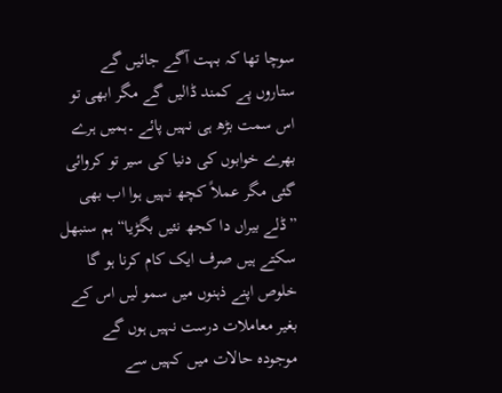سوچا تھا کہ بہت آگے جائیں گے ستاروں پے کمند ڈالیں گے مگر ابھی تو اس سمت بڑھ ہی نہیں پائے ۔ہمیں ہرے بھرے خوابوں کی دنیا کی سیر تو کروائی گئی مگر عملاً کچھ نہیں ہوا اب بھی ”ڈلے بیراں دا کجھ نئیں بگڑیا“ ہم سنبھل سکتے ہیں صرف ایک کام کرنا ہو گا خلوص اپنے ذہنوں میں سمو لیں اس کے بغیر معاملات درست نہیں ہوں گے موجودہ حالات میں کہیں سے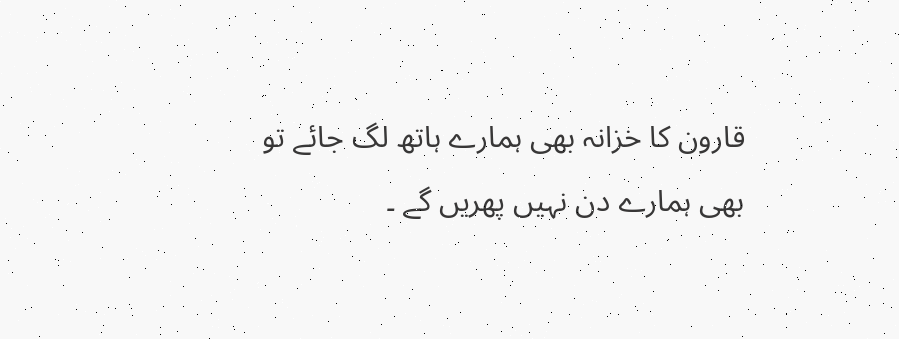قارون کا خزانہ بھی ہمارے ہاتھ لگ جائے تو بھی ہمارے دن نہیں پھریں گے ۔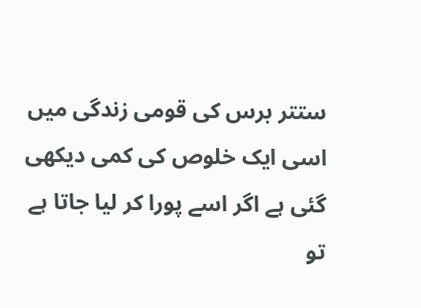ستتر برس کی قومی زندگی میں اسی ایک خلوص کی کمی دیکھی گئی ہے اگر اسے پورا کر لیا جاتا ہے تو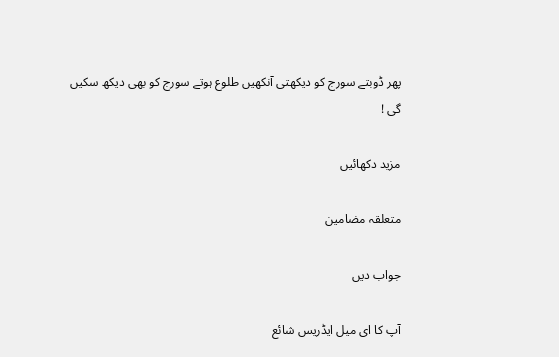پھر ڈوبتے سورج کو دیکھتی آنکھیں طلوع ہوتے سورج کو بھی دیکھ سکیں گی !

مزید دکھائیں

متعلقہ مضامین

جواب دیں

آپ کا ای میل ایڈریس شائع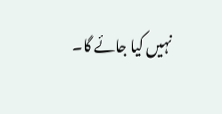نہیں کیا جائے گا۔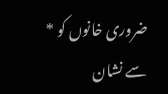ضروری خانوں کو * سے نشان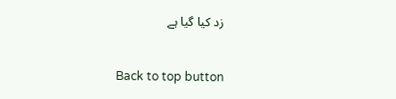زد کیا گیا ہے

Back to top button